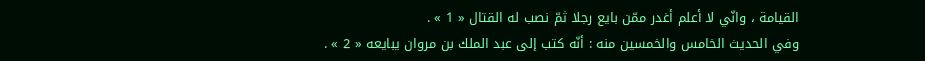القيامة ، وانّي لا أعلم أغدر ممّن بايع رجلا ثمّ نصب له القتال « 1 » .
وفي الحديث الخامس والخمسين منه : أنّه كتب إلى عبد الملك بن مروان يبايعه « 2 » .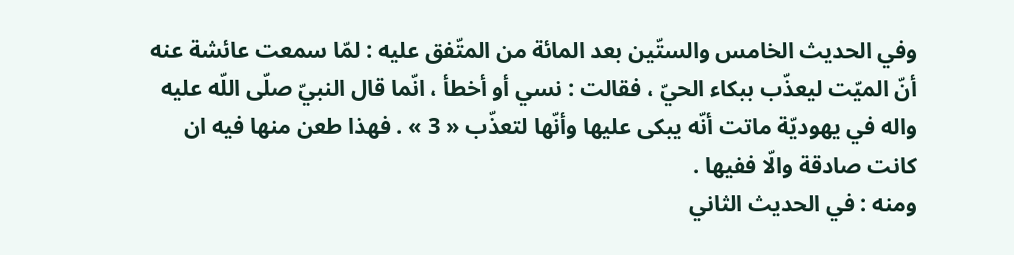وفي الحديث الخامس والستّين بعد المائة من المتّفق عليه : لمّا سمعت عائشة عنه أنّ الميّت ليعذّب ببكاء الحيّ ، فقالت : نسي أو أخطأ ، انّما قال النبيّ صلّى اللّه عليه واله في يهوديّة ماتت أنّه يبكى عليها وأنّها لتعذّب « 3 » . فهذا طعن منها فيه ان كانت صادقة والّا ففيها .
ومنه : في الحديث الثاني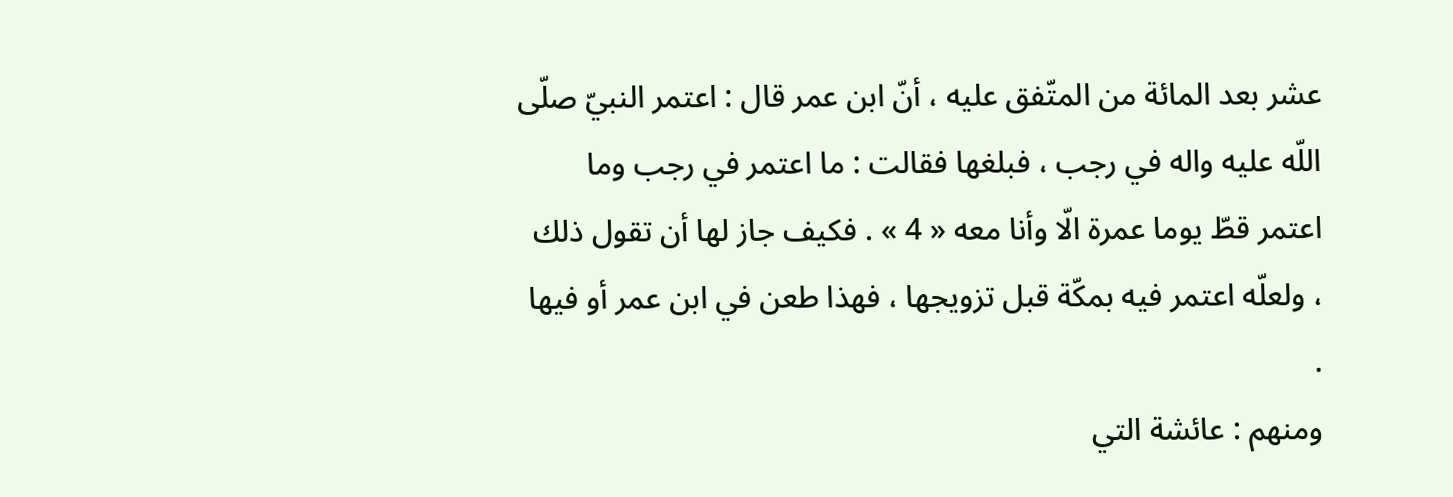عشر بعد المائة من المتّفق عليه ، أنّ ابن عمر قال : اعتمر النبيّ صلّى اللّه عليه واله في رجب ، فبلغها فقالت : ما اعتمر في رجب وما اعتمر قطّ يوما عمرة الّا وأنا معه « 4 » . فكيف جاز لها أن تقول ذلك ، ولعلّه اعتمر فيه بمكّة قبل تزويجها ، فهذا طعن في ابن عمر أو فيها .
ومنهم : عائشة التي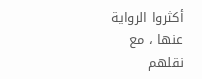أكثروا الرواية عنها ، مع نقلهم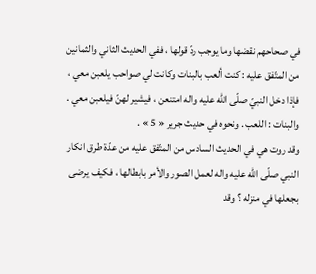في صحاحهم نقضها وما يوجب ردّ قولها ، ففي الحديث الثاني والثمانين من المتّفق عليه : كنت ألعب بالبنات وكانت لي صواحب يلعبن معي ، فإذا دخل النبيّ صلّى اللّه عليه واله امتنعن ، فيشير لهنّ فيلعبن معي . والبنات : اللعب . ونحوه في حديث جرير « 5 » .
وقد روت هي في الحديث السادس من المتّفق عليه من عدّة طرق انكار النبي صلّى اللّه عليه واله لعمل الصور والأمر بابطالها ، فكيف يرضى بجعلها في منزله ؟ وقد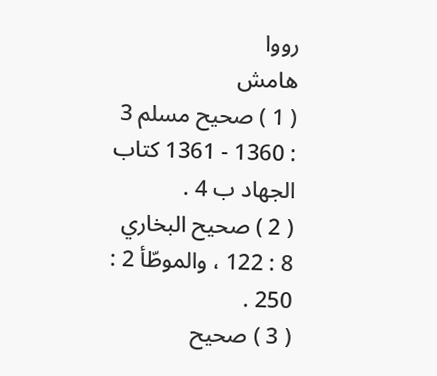رووا
هامش
( 1 ) صحيح مسلم 3 : 1360 - 1361 كتاب الجهاد ب 4 .
( 2 ) صحيح البخاري 8 : 122 ، والموطّأ 2 : 250 .
( 3 ) صحيح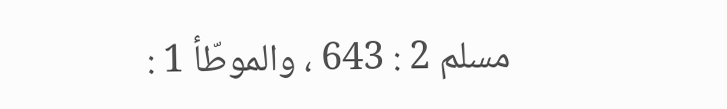مسلم 2 : 643 ، والموطّأ 1 :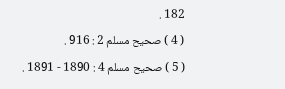182 .
( 4 ) صحيح مسلم 2 : 916 .
( 5 ) صحيح مسلم 4 : 1890 - 1891 .